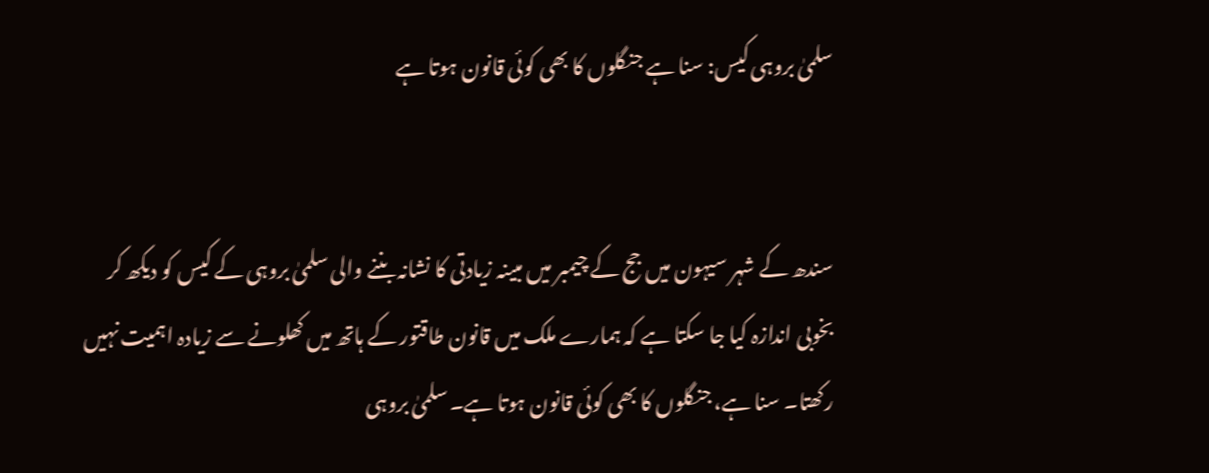سلمیٰ بروہی کیس: سنا ہے جنگلوں کا بھی کوئی قانون ہوتا ہے


سندھ کے شہر سیہون میں جج کے چیمبر میں مبینہ زیادتی کا نشانہ بننے والی سلمیٰ بروہی کے کیس کو دیکھ کر بخوبی اندازہ کیا جا سکتا ہے کہ ہمارے ملک میں قانون طاقتور کے ہاتھ میں کھلونے سے زیادہ اہمیت نہیں رکھتا۔ سنا ہے، جنگلوں کا بھی کوئی قانون ہوتا ہے۔ سلمیٰ بروہی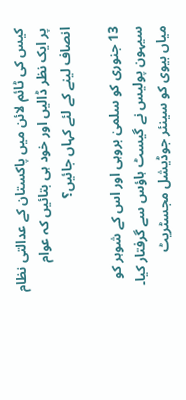کیس کی ٹائم لائن میں پاکستان کے عدالتی نظام پر ایک نظر ڈالیں اور خود ہی بتائیں کہ عوام انصاف لینے کے لئے کہاں جائیں؟

13 جنوری کو سلمیٰ بروہی اور اس کے شوہر کو سیہون پولیس نے گیسٹ ہاؤس سے گرفتار کیا۔ میاں بیوی کو سینئر جوڈیشل مجسٹریٹ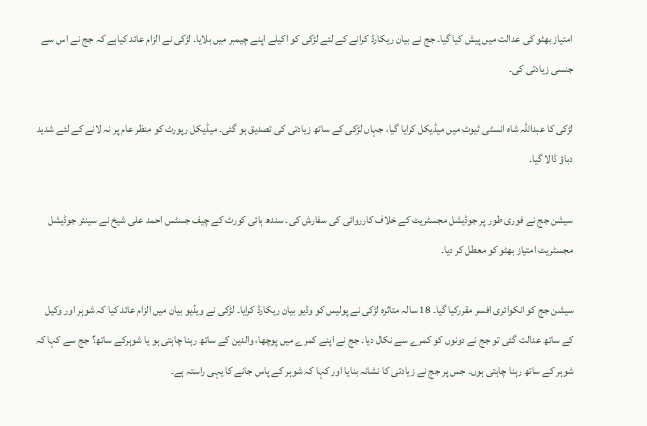امتیاز بھٹو کی عدالت میں پیش کیا گیا۔ جج نے بیان ریکارڈ کرانے کے لئے لڑکی کو اکیلے اپنے چیمبر میں بلایا۔ لڑکی نے الزام عائد کیاہے کہ جج نے اس سے جنسی زیادتی کی۔

لڑکی کا عبداللہ شاہ انسٹی ٹیوٹ میں میڈیکل کرایا گیا، جہاں لڑکی کے ساتھ زیادتی کی تصدیق ہو گئی۔ میڈیکل رپورٹ کو منظر عام پر نہ لانے کے لئے شدید دباؤ ڈالا گیا۔

سیشن جج نے فوری طور پر جوڈیشل مجسٹریٹ کے خلاف کارروائی کی سفارش کی۔ سندھ ہائی کورٹ کے چیف جسٹس احمد علی شیخ نے سینئر جوڈیشل مجسٹریٹ امتیاز بھٹو کو معطل کر دیا۔

سیشن جج کو انکوائری افسر مقررکیا گیا۔ 18 سالہ متاثرہ لڑکی نے پولیس کو وڈیو بیان ریکارڈ کرایا۔ لڑکی نے ویڈیو بیان میں الزام عائد کیا کہ شوہر اور وکیل کے ساتھ عدالت گئی تو جج نے دونوں کو کمرے سے نکال دیا۔ جج نے اپنے کمرے میں پوچھا، والدین کے ساتھ رہنا چاہتی ہو یا شوہرکے ساتھ؟ جج سے کہا کہ شوہر کے ساتھ رہنا چاہتی ہوں۔ جس پر جج نے زیادتی کا نشانہ بنایا اور کہا کہ شوہر کے پاس جانے کا یہی راستہ ہے۔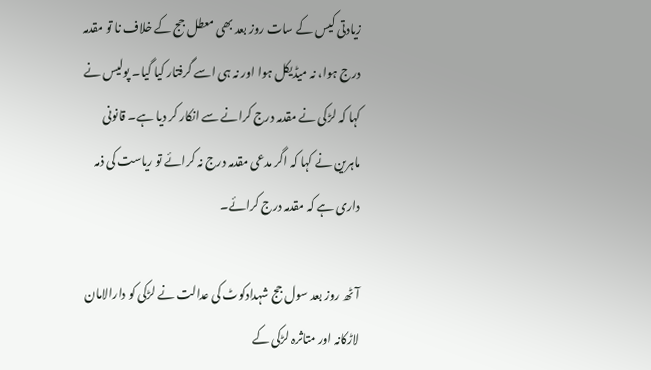زیادتی کیس کے سات روز بعد بھی معطل جج کے خلاف نا تو مقدمہ درج ہوا، نہ میڈیکل ہوا اور نہ ہی اسے گرفتار کیا گیا۔ پولیس نے کہا کہ لڑکی نے مقدمہ درج کرانے سے انکار کر دیا ہے۔ قانونی ماہرین نے کہا کہ اگر مدعی مقدمہ درج نہ کرائے تو ریاست کی ذمہ داری ہے کہ مقدمہ درج کرائے۔

آٹھ روز بعد سول جج شہدادکوٹ کی عدالت نے لڑکی کو دارالامان لاڑکانہ اور متاثرہ لڑکی کے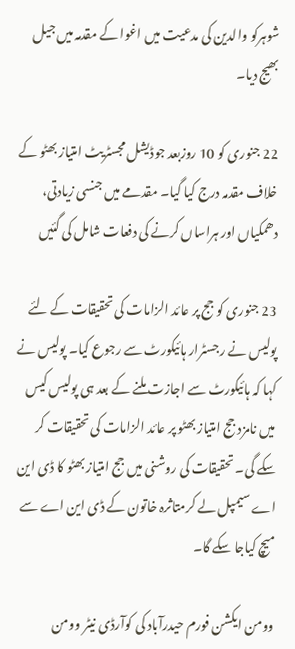شوہرکو والدین کی مدعیت میں اغوا کے مقدمہ میں جیل بھیج دیا۔

22 جنوری کو 10 روزبعد جوڈیشل مجسٹریٹ امتیاز بھٹو کے خلاف مقدمہ درج کیا گیا۔ مقدمے میں جنسی زیادتی، دھمکیاں اور ہراساں کرنے کی دفعات شامل کی گئیں

23 جنوری کو جج پر عائد الزامات کی تحقیقات کے لئے پولیس نے رجسٹرار ہائیکورٹ سے رجوع کیا۔ پولیس نے کہا کہ ہائیکورٹ سے اجازت ملنے کے بعد ہی پولیس کیس میں نامزد جج امتیاز بھٹو پر عائد الزامات کی تحقیقات کر سکے گی۔ تحقیقات کی روشنی میں جج امتیاز بھٹو کا ڈی این اے سیمپل لے کرمتاثرہ خاتون کے ڈی این اے سے میچ کیاجا سکے گا۔

وومن ایکشن فورم حیدرآباد کی کوآرڈی نیٹر وومن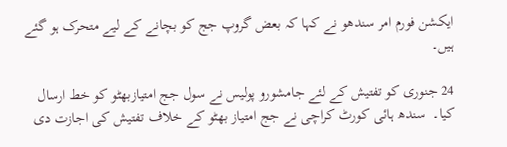ایکشن فورم امر سندھو نے کہا کہ بعض گروپ جج کو بچانے کے لیے متحرک ہو گئے ہیں۔

24 جنوری کو تفتیش کے لئے جامشورو پولیس نے سول جج امتیازبھٹو کو خط ارسال کیا۔  سندھ ہائی کورٹ کراچی نے جج امتیاز بھٹو کے خلاف تفتیش کی اجازت دی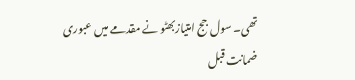تھی۔ سول جج امتیازبھٹو نے مقدمے میں عبوری ضمانت قبل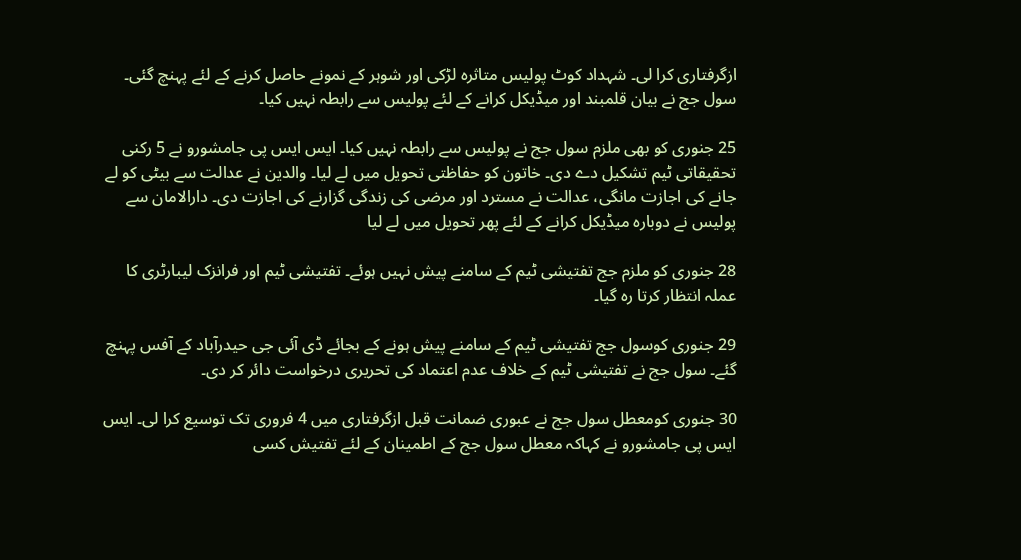ازگرفتاری کرا لی۔ شہداد کوٹ پولیس متاثرہ لڑکی اور شوہر کے نمونے حاصل کرنے کے لئے پہنچ گئی۔ سول جج نے بیان قلمبند اور میڈیکل کرانے کے لئے پولیس سے رابطہ نہیں کیا۔

25 جنوری کو بھی ملزم سول جج نے پولیس سے رابطہ نہیں کیا۔ ایس ایس پی جامشورو نے 5 رکنی تحقیقاتی ٹیم تشکیل دے دی۔ خاتون کو حفاظتی تحویل میں لے لیا۔ والدین نے عدالت سے بیٹی کو لے جانے کی اجازت مانگی، عدالت نے مسترد اور مرضی کی زندگی گزارنے کی اجازت دی۔ دارالامان سے پولیس نے دوبارہ میڈیکل کرانے کے لئے پھر تحویل میں لے لیا

28 جنوری کو ملزم جج تفتیشی ٹیم کے سامنے پیش نہیں ہوئے۔ تفتیشی ٹیم اور فرانزک لیبارٹری کا عملہ انتظار کرتا رہ گیا۔

29 جنوری کوسول جج تفتیشی ٹیم کے سامنے پیش ہونے کے بجائے ڈی آئی جی حیدرآباد کے آفس پہنچ گئے۔ سول جج نے تفتیشی ٹیم کے خلاف عدم اعتماد کی تحریری درخواست دائر کر دی۔

30 جنوری کومعطل سول جج نے عبوری ضمانت قبل ازگرفتاری میں 4 فروری تک توسیع کرا لی۔ ایس ایس پی جامشورو نے کہاکہ معطل سول جج کے اطمینان کے لئے تفتیش کسی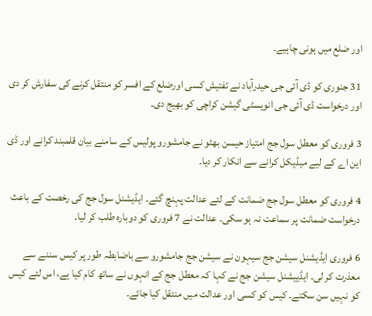اور ضلع میں ہونی چاہیے۔

31 جنوری کو ڈی آئی جی حیدرآباد نے تفتیش کسی اورضلع کے افسر کو منتقل کرنے کی سفارش کر دی اور درخواست ڈی آئی جی انویسٹی گیشن کراچی کو بھیج دی۔

3 فروری کو معطل سول جج امتیاز حیسن بھٹو نے جامشورو پولیس کے سامنے بیان قلمبند کرانے اور ڈی این اے کے لیے میڈیکل کرانے سے انکار کر دیا۔

4 فروری کو معطل سول جج ضمانت کے لئے عدالت پہنچ گئے۔ ایڈیشنل سول جج کی رخصت کے باعث درخواست ضمانت پر سماعت نہ ہو سکی۔ عدالت نے 7 فروری کو دوبارہ طلب کر لیا۔

6 فروری ایڈیشنل سیشن جج سیہون نے سیشن جج جامشورو سے باضابطہ طور پر کیس سننے سے معذرت کر لی۔ ایڈییشنل سیشن جج نے کہا کہ معطل جج کے انہوں نے ساتھ کام کیا ہے، اس لئے کیس کو نہیں سن سکتے۔ کیس کو کسی اور عدالت میں منتقل کیا جائے۔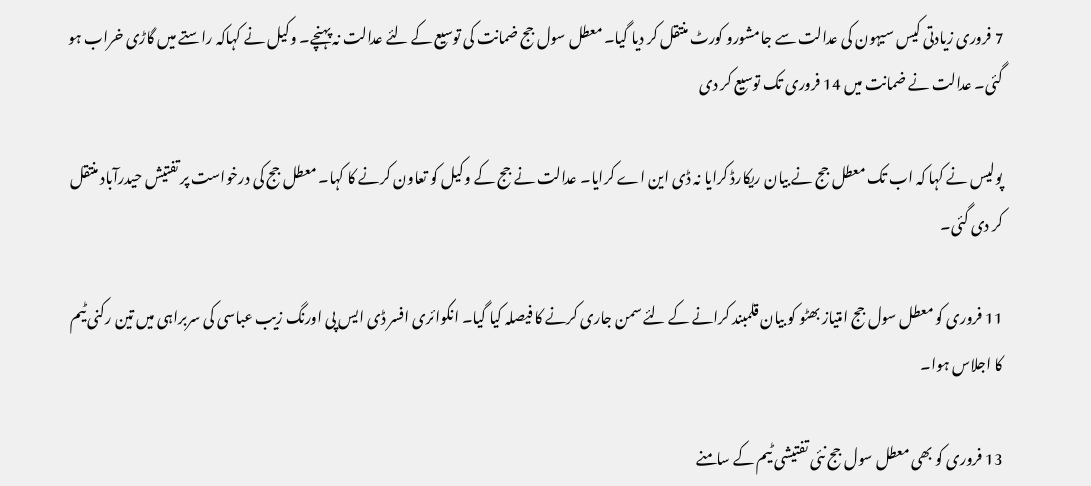7 فروری زیادتی کیس سیہون کی عدالت سے جامشورو کورٹ منتقل کر دیا گیا۔ معطل سول جج ضمانت کی توسیع کے لئے عدالت نہ پہنچے۔ وکیل نے کہاکہ راستے میں گاڑی خراب ہو گئی۔ عدالت نے ضمانت میں 14 فروری تک توسیع کر دی

پولیس نے کہا کہ اب تک معطل جج نے بیان ریکارڈ کرایا نہ ڈی این اے کرایا۔ عدالت نے جج کے وکیل کو تعاون کرنے کا کہا۔ معطل جج کی درخواست پر تفتیش حیدرآباد منتقل کر دی گئی۔

11 فروری کو معطل سول جج امتیاز بھٹو کو بیان قلمبند کرانے کے لئے سمن جاری کرنے کا فیصلہ کیا گیا۔ انکوائری افسر ڈی ایس پی اورنگ زیب عباسی کی سربراہی میں تین رکنی ٹیم کا اجلاس ہوا۔

13 فروری کو بھی معطل سول جج نئی تفتیشی ٹیم کے سامنے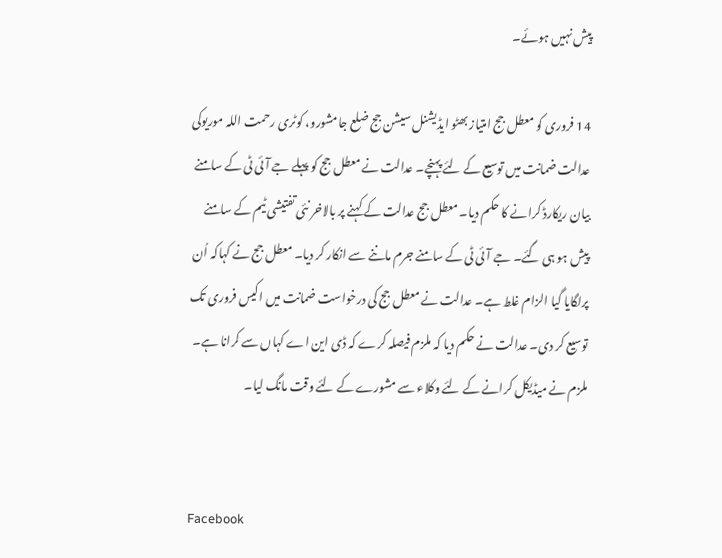پیش نہیں ہوئے۔

14 فروری کو معطل جج امتیاز بھٹو ایڈیشنل سیشن جج ضلع جامشورو، کوٹری رحمت اللہ موریوکی عدالت ضمانت میں توسیع کے لئے پہنچے۔ عدالت نے معطل جج کو پہلے جے آئی ٹی کے سامنے بیان ریکارڈ کرانے کا حکم دیا۔ معطل جج عدالت کے کہنے پر بالاخر نئی تفتیشی ٹیم کے سامنے پیش ہو ہی گئے۔ جے آئی ٹی کے سامنے جرم ماننے سے انکار کر دیا۔ معطل جج نے کہاکہ اُن پرلگایا گیا الزام غلط ہے۔ عدالت نے معطل جج کی درخواست ضمانت میں اکیس فروری تک توسیع کر دی۔ عدالت نے حکم دیا کہ ملزم فیصلہ کرے کہ ڈی این اے کہاں سے کرانا ہے۔ ملزم نے میڈیکل کرانے کے لئے وکلاء سے مشورے کے لئے وقت مانگ لیا۔


Facebook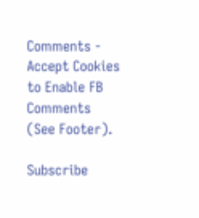Comments - Accept Cookies to Enable FB Comments (See Footer).

Subscribe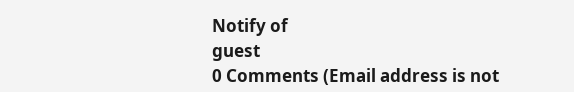Notify of
guest
0 Comments (Email address is not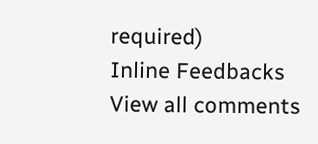required)
Inline Feedbacks
View all comments